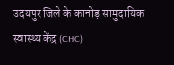उदयपुर जिले के कानोड़ सामुदायिक स्वास्थ्य केंद्र (CHC)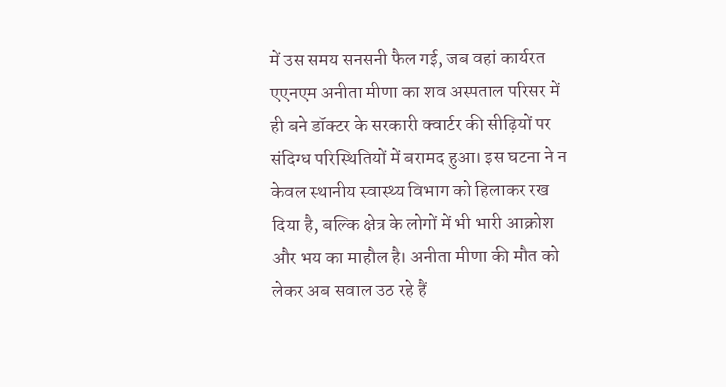में उस समय सनसनी फैल गई, जब वहां कार्यरत एएनएम अनीता मीणा का शव अस्पताल परिसर में ही बने डॉक्टर के सरकारी क्वार्टर की सीढ़ियों पर संदिग्ध परिस्थितियों में बरामद हुआ। इस घटना ने न केवल स्थानीय स्वास्थ्य विभाग को हिलाकर रख दिया है, बल्कि क्षेत्र के लोगों में भी भारी आक्रोश और भय का माहौल है। अनीता मीणा की मौत को लेकर अब सवाल उठ रहे हैं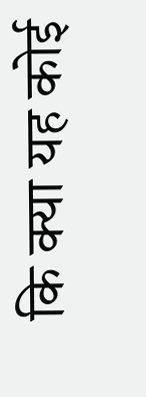कि क्या यह कोई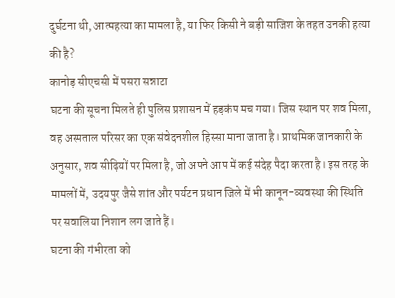दुर्घटना थी, आत्महत्या का मामला है, या फिर किसी ने बड़ी साजिश के तहत उनकी हत्या की है?
कानोड़ सीएचसी में पसरा सन्नाटा
घटना की सूचना मिलते ही पुलिस प्रशासन में हड़कंप मच गया। जिस स्थान पर शव मिला, वह अस्पताल परिसर का एक संवेदनशील हिस्सा माना जाता है। प्राथमिक जानकारी के अनुसार, शव सीढ़ियों पर मिला है, जो अपने आप में कई संदेह पैदा करता है। इस तरह के मामलों में, उदयपुर जैसे शांत और पर्यटन प्रधान जिले में भी कानून-व्यवस्था की स्थिति पर सवालिया निशान लग जाते हैं।
घटना की गंभीरता को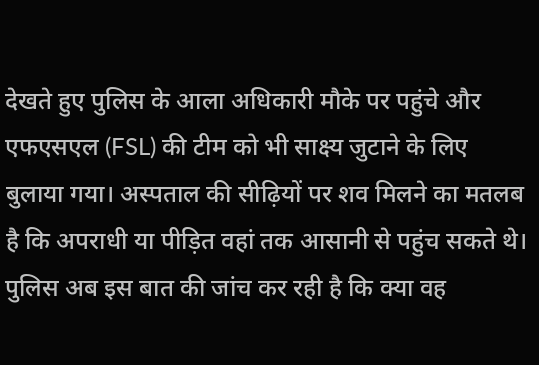देखते हुए पुलिस के आला अधिकारी मौके पर पहुंचे और एफएसएल (FSL) की टीम को भी साक्ष्य जुटाने के लिए बुलाया गया। अस्पताल की सीढ़ियों पर शव मिलने का मतलब है कि अपराधी या पीड़ित वहां तक आसानी से पहुंच सकते थे। पुलिस अब इस बात की जांच कर रही है कि क्या वह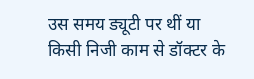उस समय ड्यूटी पर थीं या किसी निजी काम से डॉक्टर के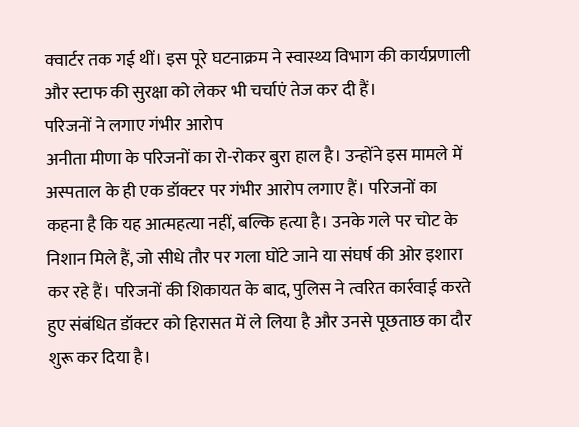क्वार्टर तक गई थीं। इस पूरे घटनाक्रम ने स्वास्थ्य विभाग की कार्यप्रणाली और स्टाफ की सुरक्षा को लेकर भी चर्चाएं तेज कर दी हैं।
परिजनों ने लगाए गंभीर आरोप
अनीता मीणा के परिजनों का रो-रोकर बुरा हाल है। उन्होंने इस मामले में अस्पताल के ही एक डॉक्टर पर गंभीर आरोप लगाए हैं। परिजनों का कहना है कि यह आत्महत्या नहीं, बल्कि हत्या है। उनके गले पर चोट के निशान मिले हैं, जो सीधे तौर पर गला घोंटे जाने या संघर्ष की ओर इशारा कर रहे हैं। परिजनों की शिकायत के बाद, पुलिस ने त्वरित कार्रवाई करते हुए संबंधित डॉक्टर को हिरासत में ले लिया है और उनसे पूछताछ का दौर शुरू कर दिया है।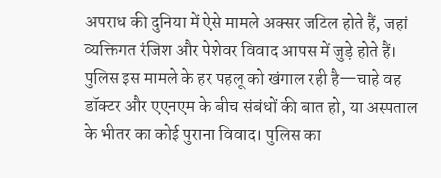अपराध की दुनिया में ऐसे मामले अक्सर जटिल होते हैं, जहां व्यक्तिगत रंजिश और पेशेवर विवाद आपस में जुड़े होते हैं। पुलिस इस मामले के हर पहलू को खंगाल रही है—चाहे वह डॉक्टर और एएनएम के बीच संबंधों की बात हो, या अस्पताल के भीतर का कोई पुराना विवाद। पुलिस का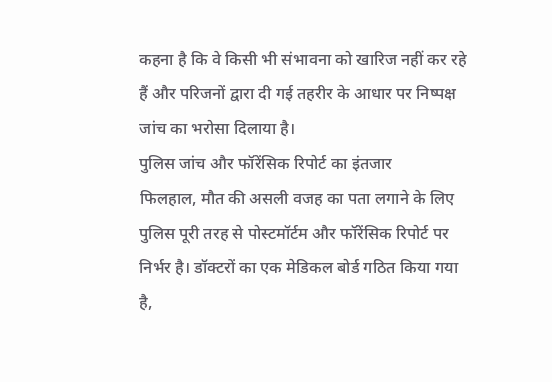कहना है कि वे किसी भी संभावना को खारिज नहीं कर रहे हैं और परिजनों द्वारा दी गई तहरीर के आधार पर निष्पक्ष जांच का भरोसा दिलाया है।
पुलिस जांच और फॉरेंसिक रिपोर्ट का इंतजार
फिलहाल, मौत की असली वजह का पता लगाने के लिए पुलिस पूरी तरह से पोस्टमॉर्टम और फॉरेंसिक रिपोर्ट पर निर्भर है। डॉक्टरों का एक मेडिकल बोर्ड गठित किया गया है,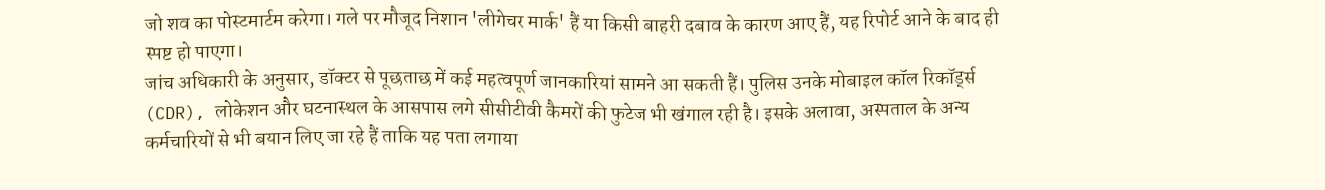जो शव का पोस्टमार्टम करेगा। गले पर मौजूद निशान 'लीगेचर मार्क' हैं या किसी बाहरी दबाव के कारण आए हैं, यह रिपोर्ट आने के बाद ही स्पष्ट हो पाएगा।
जांच अधिकारी के अनुसार, डॉक्टर से पूछताछ में कई महत्वपूर्ण जानकारियां सामने आ सकती हैं। पुलिस उनके मोबाइल कॉल रिकॉर्ड्स (CDR), लोकेशन और घटनास्थल के आसपास लगे सीसीटीवी कैमरों की फुटेज भी खंगाल रही है। इसके अलावा, अस्पताल के अन्य कर्मचारियों से भी बयान लिए जा रहे हैं ताकि यह पता लगाया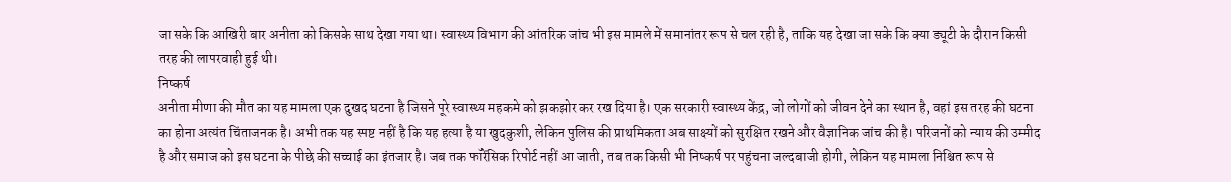जा सके कि आखिरी बार अनीता को किसके साथ देखा गया था। स्वास्थ्य विभाग की आंतरिक जांच भी इस मामले में समानांतर रूप से चल रही है, ताकि यह देखा जा सके कि क्या ड्यूटी के दौरान किसी तरह की लापरवाही हुई थी।
निष्कर्ष
अनीता मीणा की मौत का यह मामला एक दुखद घटना है जिसने पूरे स्वास्थ्य महकमे को झकझोर कर रख दिया है। एक सरकारी स्वास्थ्य केंद्र, जो लोगों को जीवन देने का स्थान है, वहां इस तरह की घटना का होना अत्यंत चिंताजनक है। अभी तक यह स्पष्ट नहीं है कि यह हत्या है या खुदकुशी, लेकिन पुलिस की प्राथमिकता अब साक्ष्यों को सुरक्षित रखने और वैज्ञानिक जांच की है। परिजनों को न्याय की उम्मीद है और समाज को इस घटना के पीछे की सच्चाई का इंतजार है। जब तक फॉरेंसिक रिपोर्ट नहीं आ जाती, तब तक किसी भी निष्कर्ष पर पहुंचना जल्दबाजी होगी, लेकिन यह मामला निश्चित रूप से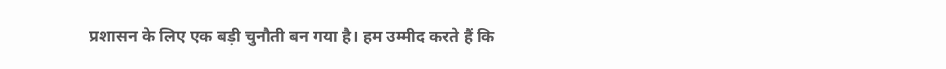प्रशासन के लिए एक बड़ी चुनौती बन गया है। हम उम्मीद करते हैं कि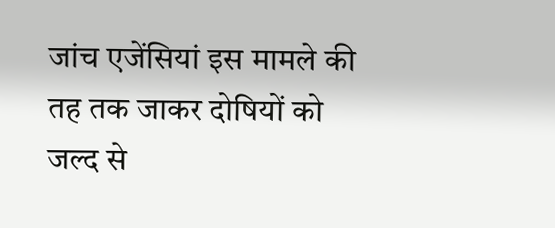जांच एजेंसियां इस मामले की तह तक जाकर दोषियों को जल्द से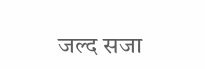जल्द सजा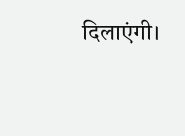दिलाएंगी।